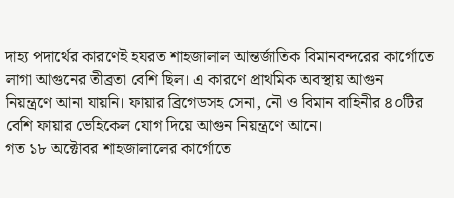দাহ্য পদার্থের কারণেই হযরত শাহজালাল আন্তর্জাতিক বিমানবন্দরের কার্গোতে লাগা আগুনের তীব্রতা বেশি ছিল। এ কারণে প্রাথমিক অবস্থায় আগুন নিয়ন্ত্রণে আনা যায়নি। ফায়ার ব্রিগেডসহ সেনা, নৌ ও বিমান বাহিনীর ৪০টির বেশি ফায়ার ভেহিকেল যোগ দিয়ে আগুন নিয়ন্ত্রণে আনে।
গত ১৮ অক্টোবর শাহজালালের কার্গোতে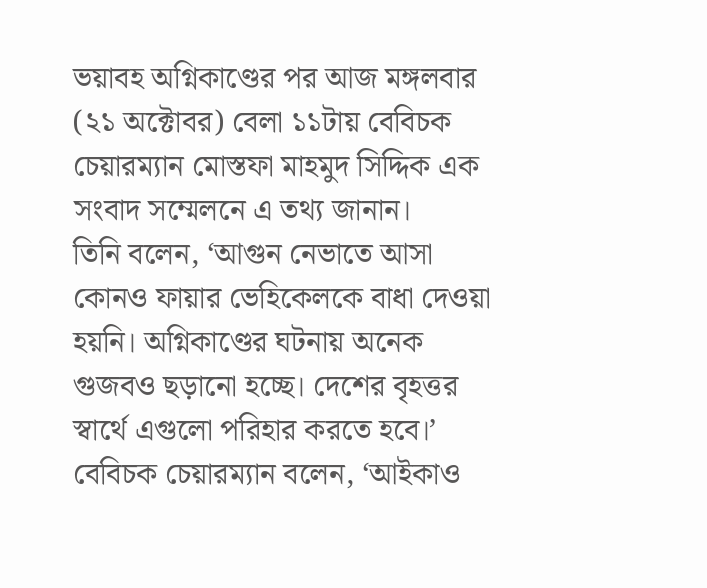ভয়াবহ অগ্নিকাণ্ডের পর আজ মঙ্গলবার (২১ অক্টোবর) বেলা ১১টায় বেবিচক চেয়ারম্যান মোস্তফা মাহমুদ সিদ্দিক এক সংবাদ সম্মেলনে এ তথ্য জানান।
তিনি বলেন, ‘আগুন নেভাতে আসা কোনও ফায়ার ভেহিকেলকে বাধা দেওয়া হয়নি। অগ্নিকাণ্ডের ঘটনায় অনেক গুজবও ছড়ানো হচ্ছে। দেশের বৃহত্তর স্বার্থে এগুলো পরিহার করতে হবে।’
বেবিচক চেয়ারম্যান বলেন, ‘আইকাও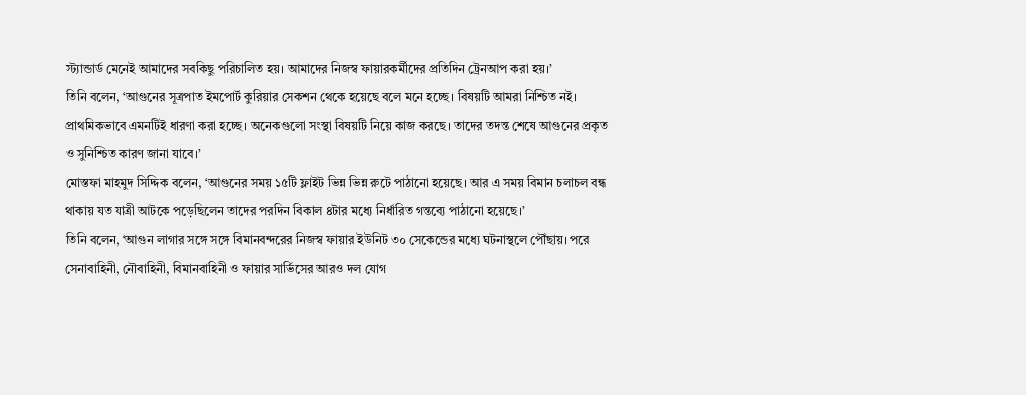স্ট্যান্ডার্ড মেনেই আমাদের সবকিছু পরিচালিত হয়। আমাদের নিজস্ব ফায়ারকর্মীদের প্রতিদিন ট্রেনআপ করা হয়।’
তিনি বলেন, ‘আগুনের সূত্রপাত ইমপোর্ট কুরিয়ার সেকশন থেকে হয়েছে বলে মনে হচ্ছে। বিষয়টি আমরা নিশ্চিত নই। প্রাথমিকভাবে এমনটিই ধারণা করা হচ্ছে। অনেকগুলো সংস্থা বিষয়টি নিয়ে কাজ করছে। তাদের তদন্ত শেষে আগুনের প্রকৃত ও সুনিশ্চিত কারণ জানা যাবে।’
মোস্তফা মাহমুদ সিদ্দিক বলেন, ‘আগুনের সময় ১৫টি ফ্লাইট ভিন্ন ভিন্ন রুটে পাঠানো হয়েছে। আর এ সময় বিমান চলাচল বন্ধ থাকায় যত যাত্রী আটকে পড়েছিলেন তাদের পরদিন বিকাল ৪টার মধ্যে নির্ধারিত গন্তব্যে পাঠানো হয়েছে।’
তিনি বলেন, ‘আগুন লাগার সঙ্গে সঙ্গে বিমানবন্দরের নিজস্ব ফায়ার ইউনিট ৩০ সেকেন্ডের মধ্যে ঘটনাস্থলে পৌঁছায়। পরে সেনাবাহিনী, নৌবাহিনী, বিমানবাহিনী ও ফায়ার সার্ভিসের আরও দল যোগ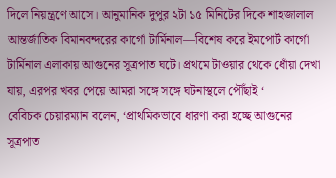দিলে নিয়ন্ত্রণে আসে। আনুমানিক দুপুর ২টা ১৫ মিনিটের দিকে শাহজালাল আন্তর্জাতিক বিমানবন্দরের কার্গো টার্মিনাল—বিশেষ করে ইমপোর্ট কার্গো টার্মিনাল এলাকায় আগুনের সূত্রপাত ঘটে। প্রথমে টাওয়ার থেকে ধোঁয়া দেখা যায়, এরপর খবর পেয়ে আমরা সঙ্গে সঙ্গে ঘটনাস্থলে পৌঁছাই ‘
বেবিচক চেয়ারম্যান বলেন, ‘প্রাথমিকভাবে ধারণা করা হচ্ছে আগুনের সূত্রপাত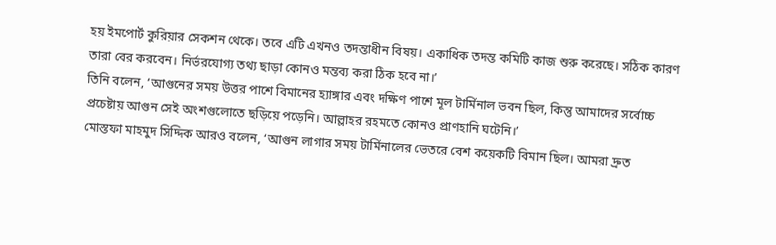হয় ইমপোর্ট কুরিয়ার সেকশন থেকে। তবে এটি এখনও তদন্তাধীন বিষয়। একাধিক তদন্ত কমিটি কাজ শুরু করেছে। সঠিক কারণ তারা বের করবেন। নির্ভরযোগ্য তথ্য ছাড়া কোনও মন্তব্য করা ঠিক হবে না।’
তিনি বলেন, ‘আগুনের সময় উত্তর পাশে বিমানের হ্যাঙ্গার এবং দক্ষিণ পাশে মূল টার্মিনাল ভবন ছিল, কিন্তু আমাদের সর্বোচ্চ প্রচেষ্টায় আগুন সেই অংশগুলোতে ছড়িয়ে পড়েনি। আল্লাহর রহমতে কোনও প্রাণহানি ঘটেনি।’
মোস্তফা মাহমুদ সিদ্দিক আরও বলেন, ‘আগুন লাগার সময় টার্মিনালের ভেতরে বেশ কয়েকটি বিমান ছিল। আমরা দ্রুত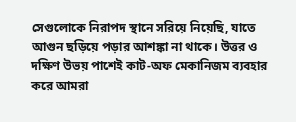সেগুলোকে নিরাপদ স্থানে সরিয়ে নিয়েছি, যাতে আগুন ছড়িয়ে পড়ার আশঙ্কা না থাকে। উত্তর ও দক্ষিণ উভয় পাশেই কাট-অফ মেকানিজম ব্যবহার করে আমরা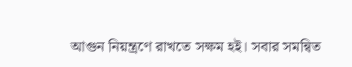আগুন নিয়ন্ত্রণে রাখতে সক্ষম হই। সবার সমন্বিত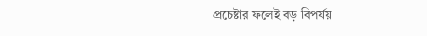প্রচেষ্টার ফলেই বড় বিপর্যয়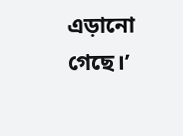এড়ানো গেছে।’